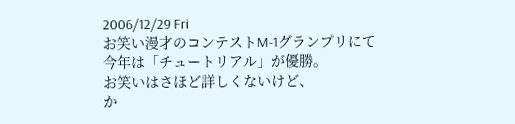2006/12/29 Fri
お笑い漫才のコンテストM-1グランプリにて
今年は「チュートリアル」が優勝。
お笑いはさほど詳しくないけど、
か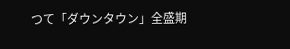つて「ダウンタウン」全盛期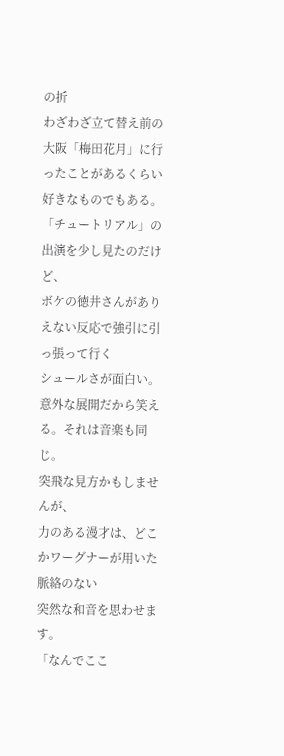の折
わざわざ立て替え前の大阪「梅田花月」に行ったことがあるくらい
好きなものでもある。
「チュートリアル」の出演を少し見たのだけど、
ボケの徳井さんがありえない反応で強引に引っ張って行く
シュールさが面白い。
意外な展開だから笑える。それは音楽も同じ。
突飛な見方かもしませんが、
力のある漫才は、どこかワーグナーが用いた脈絡のない
突然な和音を思わせます。
「なんでここ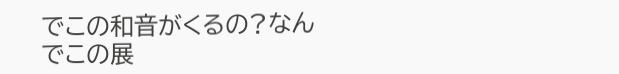でこの和音がくるの?なんでこの展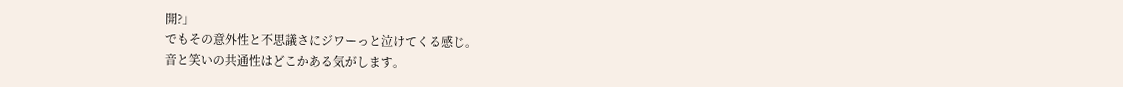開?」
でもその意外性と不思議さにジワーっと泣けてくる感じ。
音と笑いの共通性はどこかある気がします。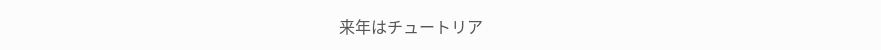来年はチュートリア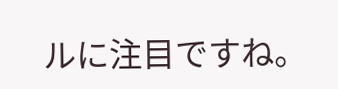ルに注目ですね。